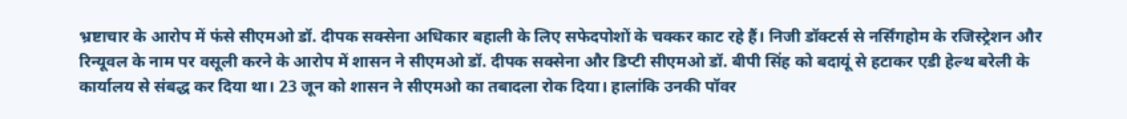भ्रष्टाचार के आरोप में फंसे सीएमओ डॉ. दीपक सक्सेना अधिकार बहाली के लिए सफेदपोशों के चक्कर काट रहे हैं। निजी डॉक्टर्स से नर्सिंगहोम के रजिस्ट्रेशन और रिन्यूवल के नाम पर वसूली करने के आरोप में शासन ने सीएमओ डॉ. दीपक सक्सेना और डिप्टी सीएमओ डॉ. बीपी सिंह को बदायूं से हटाकर एडी हेल्थ बरेली के कार्यालय से संबद्ध कर दिया था। 23 जून को शासन ने सीएमओ का तबादला रोक दिया। हालांकि उनकी पॉवर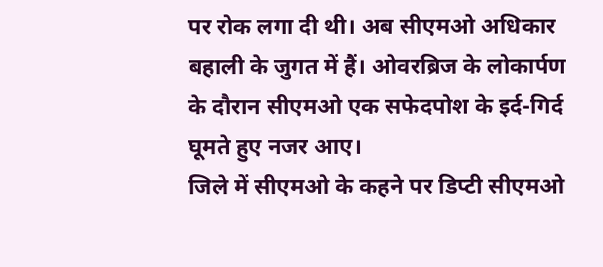पर रोक लगा दी थी। अब सीएमओ अधिकार बहाली के जुगत में हैं। ओवरब्रिज के लोकार्पण के दौरान सीएमओ एक सफेदपोश के इर्द-गिर्द घूमते हुए नजर आए।
जिले में सीएमओ के कहने पर डिप्टी सीएमओ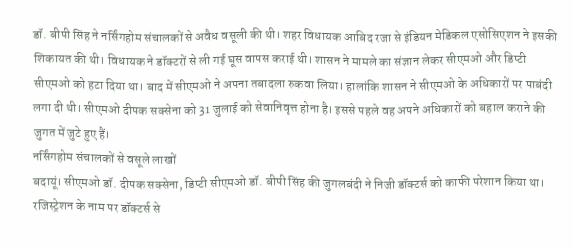डॉ. बीपी सिंह ने नर्सिंगहोम संचालकों से अवैध वसूली की थी। शहर विधायक आबिद रजा से इंडियन मेडिकल एसोसिएशन ने इसकी शिकायत की थी। विधायक ने डॉक्टरों से ली गई घूस वापस कराई थी। शासन ने मामले का संज्ञान लेकर सीएमओ और डिप्टी सीएमओ को हटा दिया था। बाद में सीएमओ ने अपना तबादला रुकवा लिया। हालांकि शासन ने सीएमओ के अधिकारों पर पाबंदी लगा दी थी। सीएमओ दीपक सक्सेना को 31 जुलाई को सेवानिवृत्त होना है। इससे पहले वह अपने अधिकारों को बहाल कराने की जुगत में जुटे हुए हैं।
नर्सिंगहोम संचालकों से वसूले लाखों
बदायूं। सीएमओ डॉ. दीपक सक्सेना, डिप्टी सीएमओ डॉ. बीपी सिंह की जुगलबंदी ने निजी डॉक्टर्स को काफी परेशान किया था। रजिस्ट्रेशन के नाम पर डॉक्टर्स से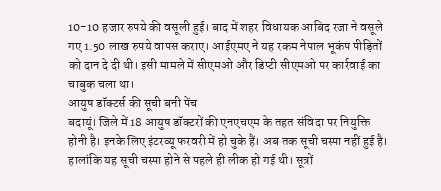10-10 हजार रुपये की वसूली हुई। बाद में शहर विधायक आबिद रजा ने वसूले गए 1.50 लाख रुपये वापस कराए। आईएमए ने यह रकम नेपाल भूकंप पीड़ितों को दान दे दी थी। इसी मामले में सीएमओ और डिप्टी सीएमओ पर कार्रवाई का चाबुक चला था।
आयुष डॉक्टर्स की सूची बनी पेंच
बदायूं। जिले में 18 आयुष डॉक्टरों की एनएचएम के तहत संविदा पर नियुक्ति होनी है। इनके लिए इंटरव्यू फरवरी में हो चुके हैं। अब तक सूची चस्पा नहीं हुई है। हालांकि यह सूची चस्पा होने से पहले ही लीक हो गई थी। सूत्रों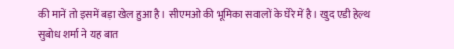की मानें तो इसमें बड़ा खेल हुआ है। सीएमओ की भूमिका सवालों के घेरे में है। खुद एडी हेल्थ सुबोध शर्मा ने यह बात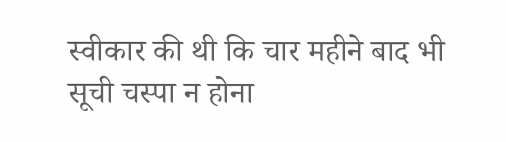स्वीकार की थी कि चार महीने बाद भी सूची चस्पा न होना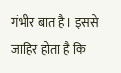गंभीर बात है। इससे जाहिर होता है कि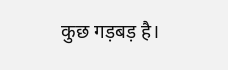कुछ गड़बड़ है।